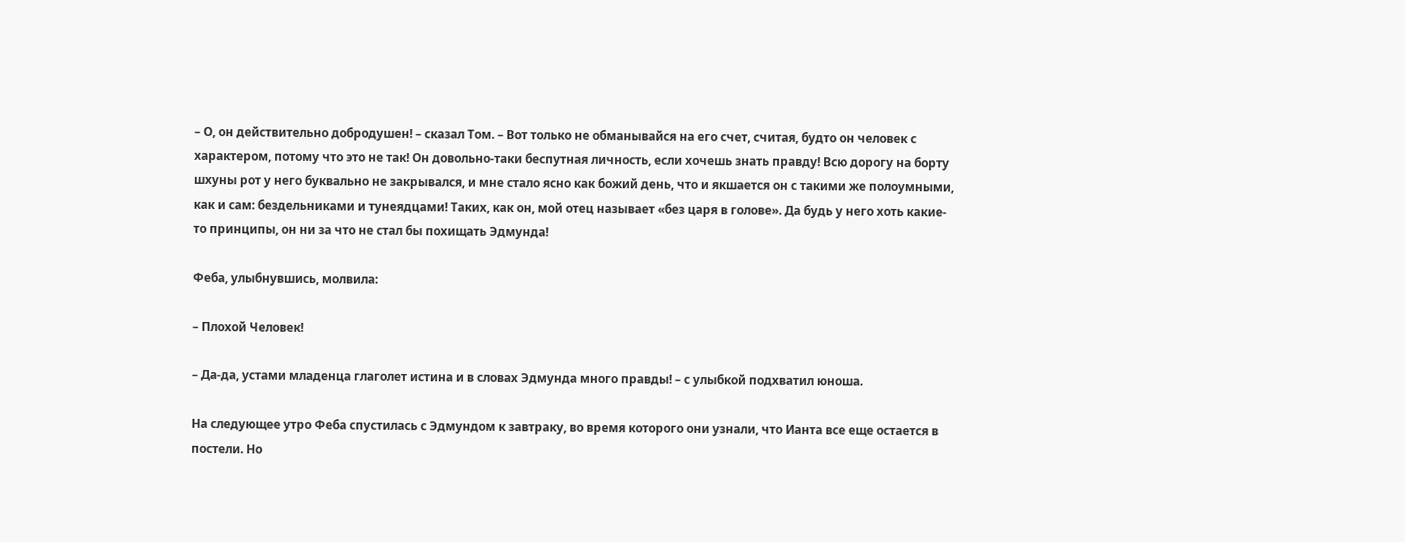– О, он действительно добродушен! – сказал Том. – Вот только не обманывайся на его счет, считая, будто он человек с характером, потому что это не так! Он довольно-таки беспутная личность, если хочешь знать правду! Всю дорогу на борту шхуны рот у него буквально не закрывался, и мне стало ясно как божий день, что и якшается он с такими же полоумными, как и сам: бездельниками и тунеядцами! Таких, как он, мой отец называет «без царя в голове». Да будь у него хоть какие-то принципы, он ни за что не стал бы похищать Эдмунда!

Феба, улыбнувшись, молвила:

– Плохой Человек!

– Да-да, устами младенца глаголет истина и в словах Эдмунда много правды! – с улыбкой подхватил юноша.

На следующее утро Феба спустилась с Эдмундом к завтраку, во время которого они узнали, что Ианта все еще остается в постели. Но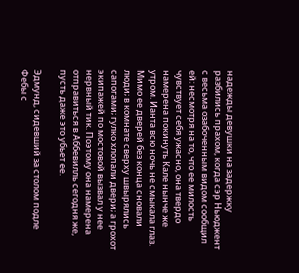надежды девушки на задержку разбились прахом, когда сэр Ньюджент с весьма озабоченным видом сообщил ей: несмотря на то, что ее милость чувствует себя ужасно, она твердо намерена покинуть Кале нынче же утром. Ианта всю ночь не смыкала глаз. Мимо ее дверей без конца сновали люди; в комнате сверху швырялись сапогами; гулко хлопали двери; а грохот экипажей по мостовой вызвал у нее нервный тик. Поэтому она намерена отправиться в Аббевилль сегодня же, пусть даже это убьет ее.

Эдмунд, сидевший за столом подле Фебы с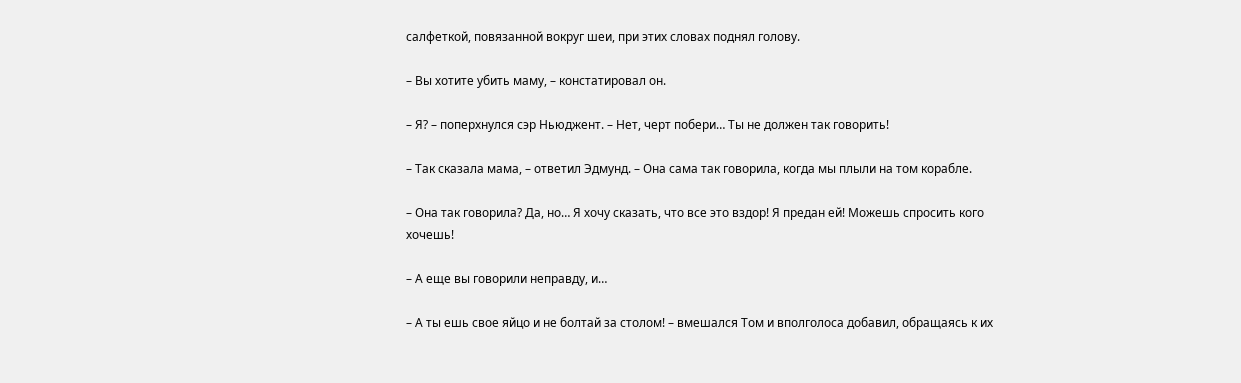салфеткой, повязанной вокруг шеи, при этих словах поднял голову.

– Вы хотите убить маму, – констатировал он.

– Я? – поперхнулся сэр Ньюджент. – Нет, черт побери… Ты не должен так говорить!

– Так сказала мама, – ответил Эдмунд. – Она сама так говорила, когда мы плыли на том корабле.

– Она так говорила? Да, но… Я хочу сказать, что все это вздор! Я предан ей! Можешь спросить кого хочешь!

– А еще вы говорили неправду, и…

– А ты ешь свое яйцо и не болтай за столом! – вмешался Том и вполголоса добавил, обращаясь к их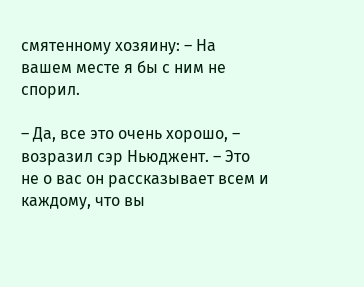смятенному хозяину: – На вашем месте я бы с ним не спорил.

– Да, все это очень хорошо, – возразил сэр Ньюджент. – Это не о вас он рассказывает всем и каждому, что вы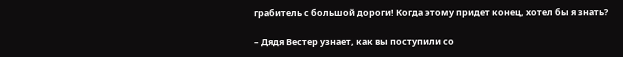грабитель с большой дороги! Когда этому придет конец, хотел бы я знать?

– Дядя Вестер узнает, как вы поступили со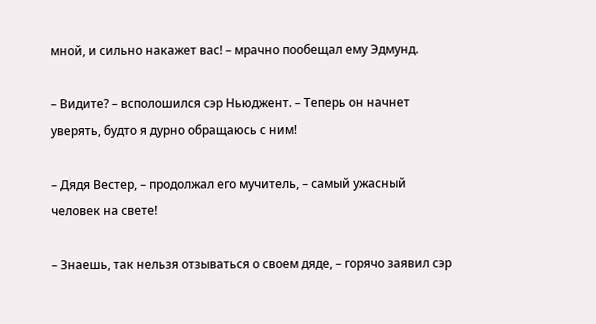мной, и сильно накажет вас! – мрачно пообещал ему Эдмунд.

– Видите? – всполошился сэр Ньюджент. – Теперь он начнет уверять, будто я дурно обращаюсь с ним!

– Дядя Вестер, – продолжал его мучитель, – самый ужасный человек на свете!

– Знаешь, так нельзя отзываться о своем дяде, – горячо заявил сэр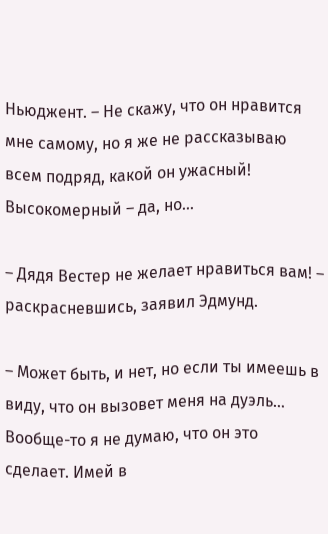Ньюджент. – Не скажу, что он нравится мне самому, но я же не рассказываю всем подряд, какой он ужасный! Высокомерный – да, но…

– Дядя Вестер не желает нравиться вам! – раскрасневшись, заявил Эдмунд.

– Может быть, и нет, но если ты имеешь в виду, что он вызовет меня на дуэль… Вообще-то я не думаю, что он это сделает. Имей в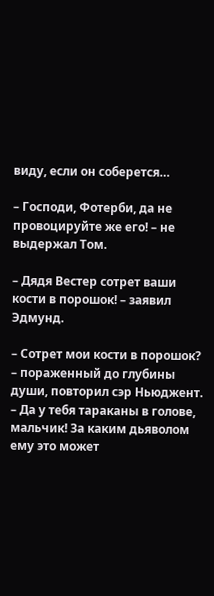виду, если он соберется…

– Господи, Фотерби, да не провоцируйте же его! – не выдержал Том.

– Дядя Вестер сотрет ваши кости в порошок! – заявил Эдмунд.

– Сотрет мои кости в порошок? – пораженный до глубины души, повторил сэр Ньюджент. – Да у тебя тараканы в голове, мальчик! За каким дьяволом ему это может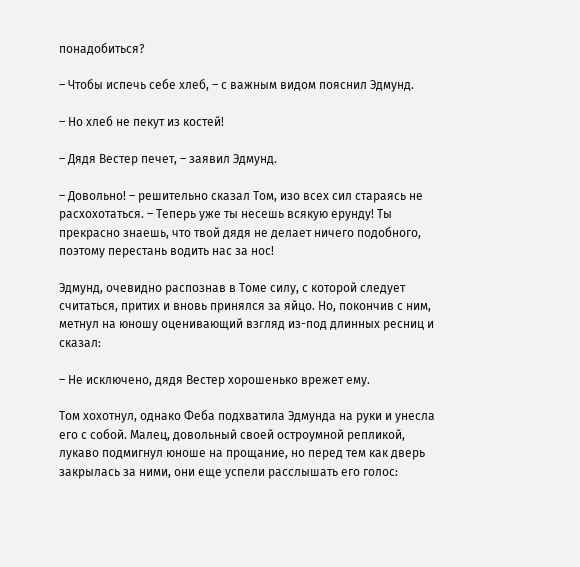понадобиться?

– Чтобы испечь себе хлеб, – с важным видом пояснил Эдмунд.

– Но хлеб не пекут из костей!

– Дядя Вестер печет, – заявил Эдмунд.

– Довольно! – решительно сказал Том, изо всех сил стараясь не расхохотаться. – Теперь уже ты несешь всякую ерунду! Ты прекрасно знаешь, что твой дядя не делает ничего подобного, поэтому перестань водить нас за нос!

Эдмунд, очевидно распознав в Томе силу, с которой следует считаться, притих и вновь принялся за яйцо. Но, покончив с ним, метнул на юношу оценивающий взгляд из-под длинных ресниц и сказал:

– Не исключено, дядя Вестер хорошенько врежет ему.

Том хохотнул, однако Феба подхватила Эдмунда на руки и унесла его с собой. Малец, довольный своей остроумной репликой, лукаво подмигнул юноше на прощание, но перед тем как дверь закрылась за ними, они еще успели расслышать его голос: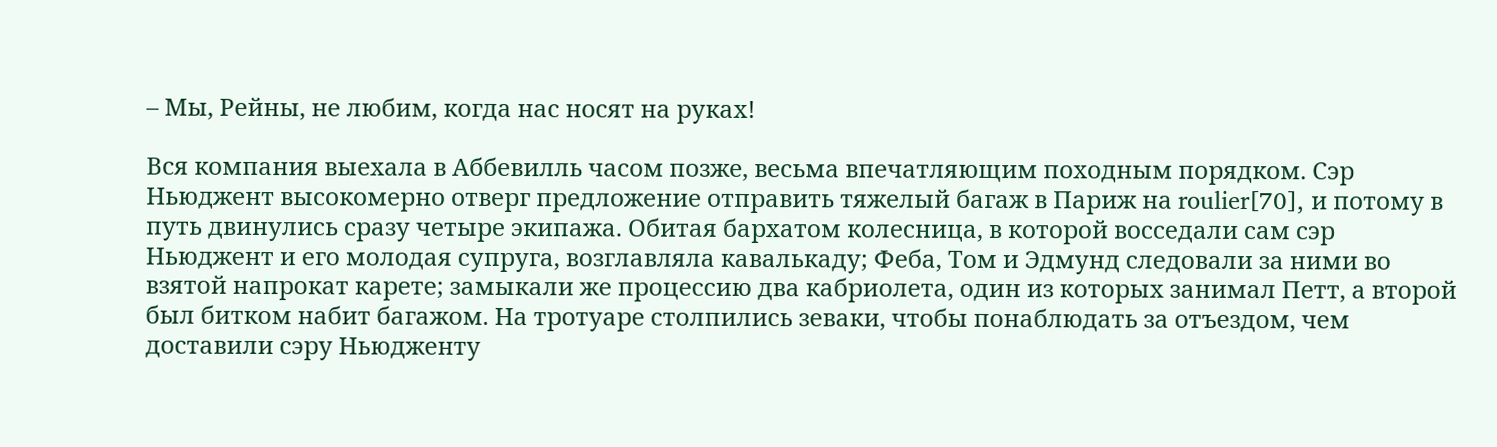– Мы, Рейны, не любим, когда нас носят на руках!

Вся компания выехала в Аббевилль часом позже, весьма впечатляющим походным порядком. Сэр Ньюджент высокомерно отверг предложение отправить тяжелый багаж в Париж на roulier[70], и потому в путь двинулись сразу четыре экипажа. Обитая бархатом колесница, в которой восседали сам сэр Ньюджент и его молодая супруга, возглавляла кавалькаду; Феба, Том и Эдмунд следовали за ними во взятой напрокат карете; замыкали же процессию два кабриолета, один из которых занимал Петт, а второй был битком набит багажом. На тротуаре столпились зеваки, чтобы понаблюдать за отъездом, чем доставили сэру Ньюдженту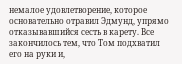немалое удовлетворение, которое основательно отравил Эдмунд, упрямо отказывавшийся сесть в карету. Все закончилось тем, что Том подхватил его на руки и,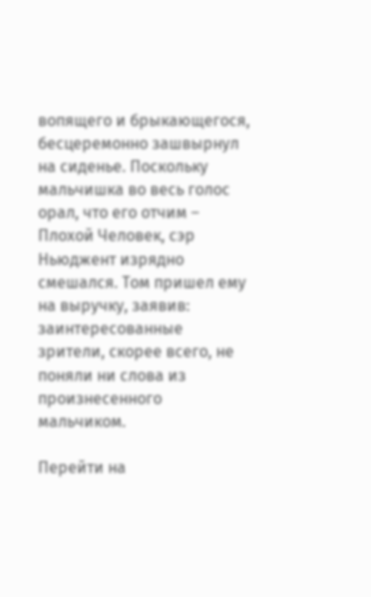вопящего и брыкающегося, бесцеремонно зашвырнул на сиденье. Поскольку мальчишка во весь голос орал, что его отчим – Плохой Человек, сэр Ньюджент изрядно смешался. Том пришел ему на выручку, заявив: заинтересованные зрители, скорее всего, не поняли ни слова из произнесенного мальчиком.

Перейти на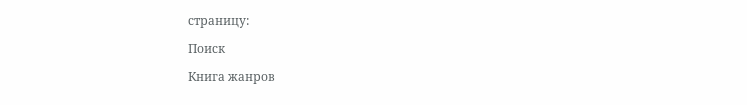страницу:

Поиск

Книга жанров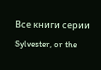Все книги серии Sylvester, or the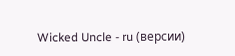Wicked Uncle - ru (версии)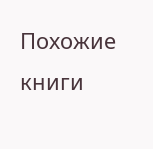Похожие книги